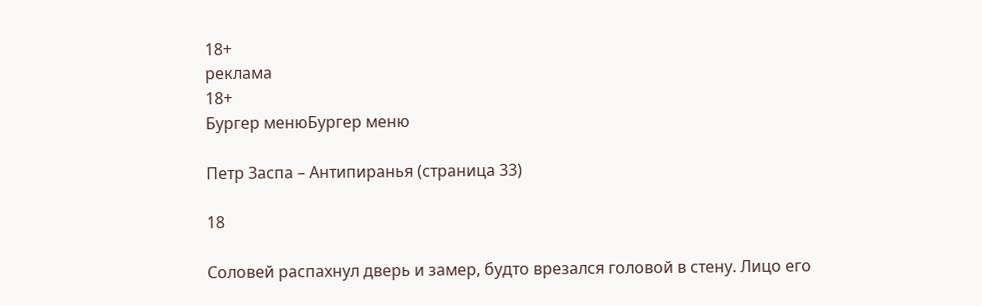18+
реклама
18+
Бургер менюБургер меню

Петр Заспа – Антипиранья (страница 33)

18

Соловей распахнул дверь и замер, будто врезался головой в стену. Лицо его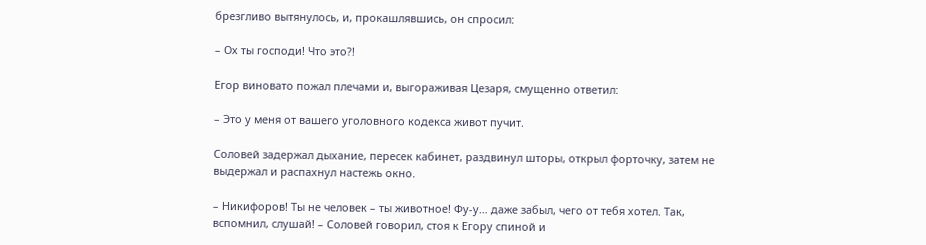брезгливо вытянулось, и, прокашлявшись, он спросил:

– Ох ты господи! Что это?!

Егор виновато пожал плечами и, выгораживая Цезаря, смущенно ответил:

– Это у меня от вашего уголовного кодекса живот пучит.

Соловей задержал дыхание, пересек кабинет, раздвинул шторы, открыл форточку, затем не выдержал и распахнул настежь окно.

– Никифоров! Ты не человек – ты животное! Фу-у… даже забыл, чего от тебя хотел. Так, вспомнил, слушай! – Соловей говорил, стоя к Егору спиной и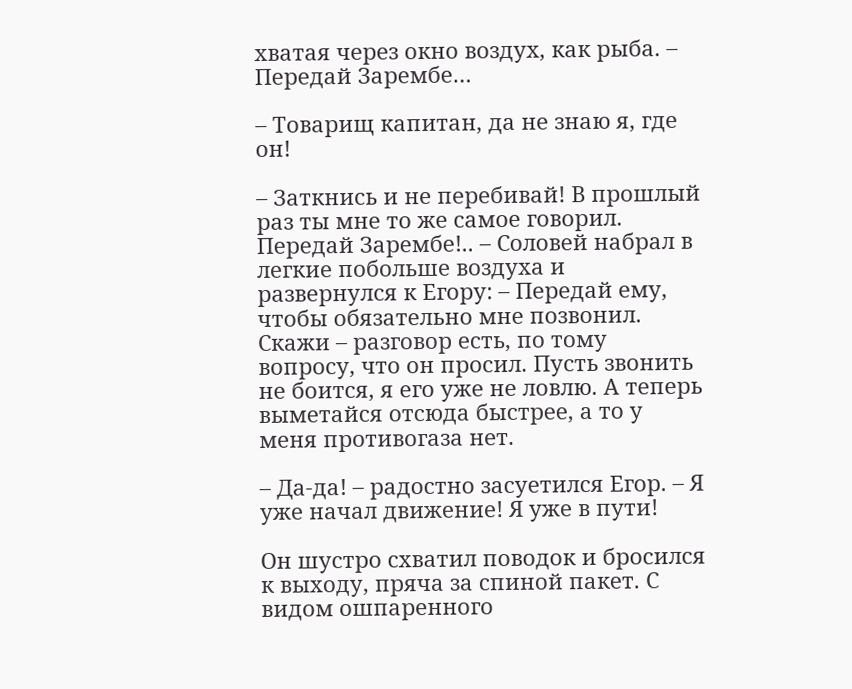хватая через окно воздух, как рыба. – Передай Зарембе…

– Товарищ капитан, да не знаю я, где он!

– Заткнись и не перебивай! В прошлый раз ты мне то же самое говорил. Передай Зарембе!.. – Соловей набрал в легкие побольше воздуха и развернулся к Егору: – Передай ему, чтобы обязательно мне позвонил. Скажи – разговор есть, по тому вопросу, что он просил. Пусть звонить не боится, я его уже не ловлю. А теперь выметайся отсюда быстрее, а то у меня противогаза нет.

– Да-да! – радостно засуетился Егор. – Я уже начал движение! Я уже в пути!

Он шустро схватил поводок и бросился к выходу, пряча за спиной пакет. С видом ошпаренного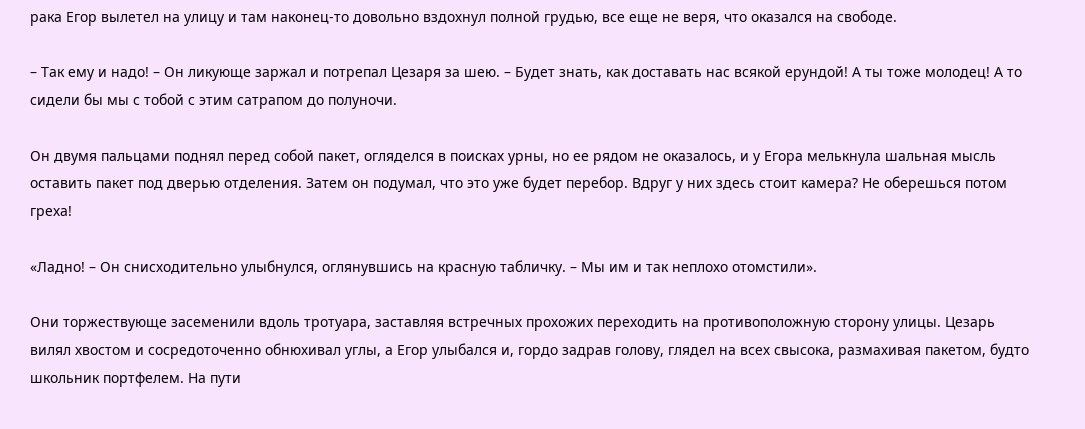рака Егор вылетел на улицу и там наконец-то довольно вздохнул полной грудью, все еще не веря, что оказался на свободе.

– Так ему и надо! – Он ликующе заржал и потрепал Цезаря за шею. – Будет знать, как доставать нас всякой ерундой! А ты тоже молодец! А то сидели бы мы с тобой с этим сатрапом до полуночи.

Он двумя пальцами поднял перед собой пакет, огляделся в поисках урны, но ее рядом не оказалось, и у Егора мелькнула шальная мысль оставить пакет под дверью отделения. Затем он подумал, что это уже будет перебор. Вдруг у них здесь стоит камера? Не оберешься потом греха!

«Ладно! – Он снисходительно улыбнулся, оглянувшись на красную табличку. – Мы им и так неплохо отомстили».

Они торжествующе засеменили вдоль тротуара, заставляя встречных прохожих переходить на противоположную сторону улицы. Цезарь вилял хвостом и сосредоточенно обнюхивал углы, а Егор улыбался и, гордо задрав голову, глядел на всех свысока, размахивая пакетом, будто школьник портфелем. На пути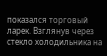показался торговый ларек. Взглянув через стекло холодильника на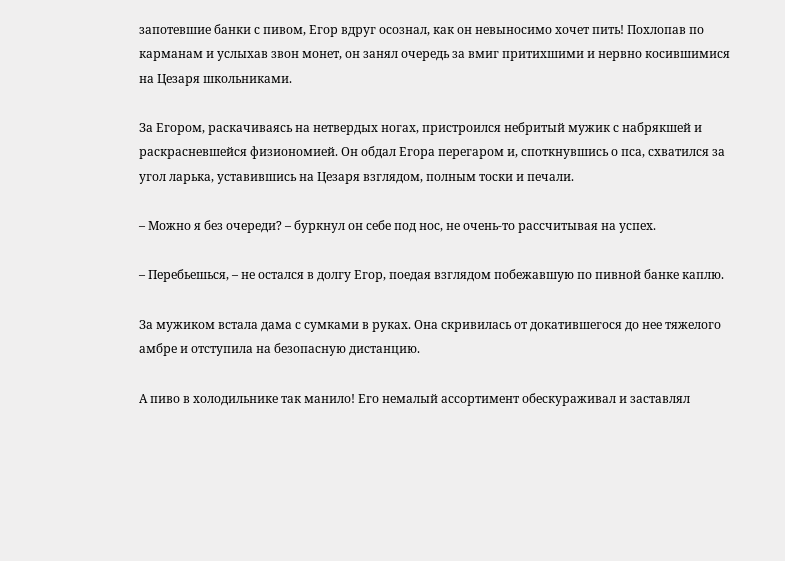запотевшие банки с пивом, Егор вдруг осознал, как он невыносимо хочет пить! Похлопав по карманам и услыхав звон монет, он занял очередь за вмиг притихшими и нервно косившимися на Цезаря школьниками.

За Егором, раскачиваясь на нетвердых ногах, пристроился небритый мужик с набрякшей и раскрасневшейся физиономией. Он обдал Егора перегаром и, споткнувшись о пса, схватился за угол ларька, уставившись на Цезаря взглядом, полным тоски и печали.

– Можно я без очереди? – буркнул он себе под нос, не очень-то рассчитывая на успех.

– Перебьешься, – не остался в долгу Егор, поедая взглядом побежавшую по пивной банке каплю.

За мужиком встала дама с сумками в руках. Она скривилась от докатившегося до нее тяжелого амбре и отступила на безопасную дистанцию.

А пиво в холодильнике так манило! Его немалый ассортимент обескураживал и заставлял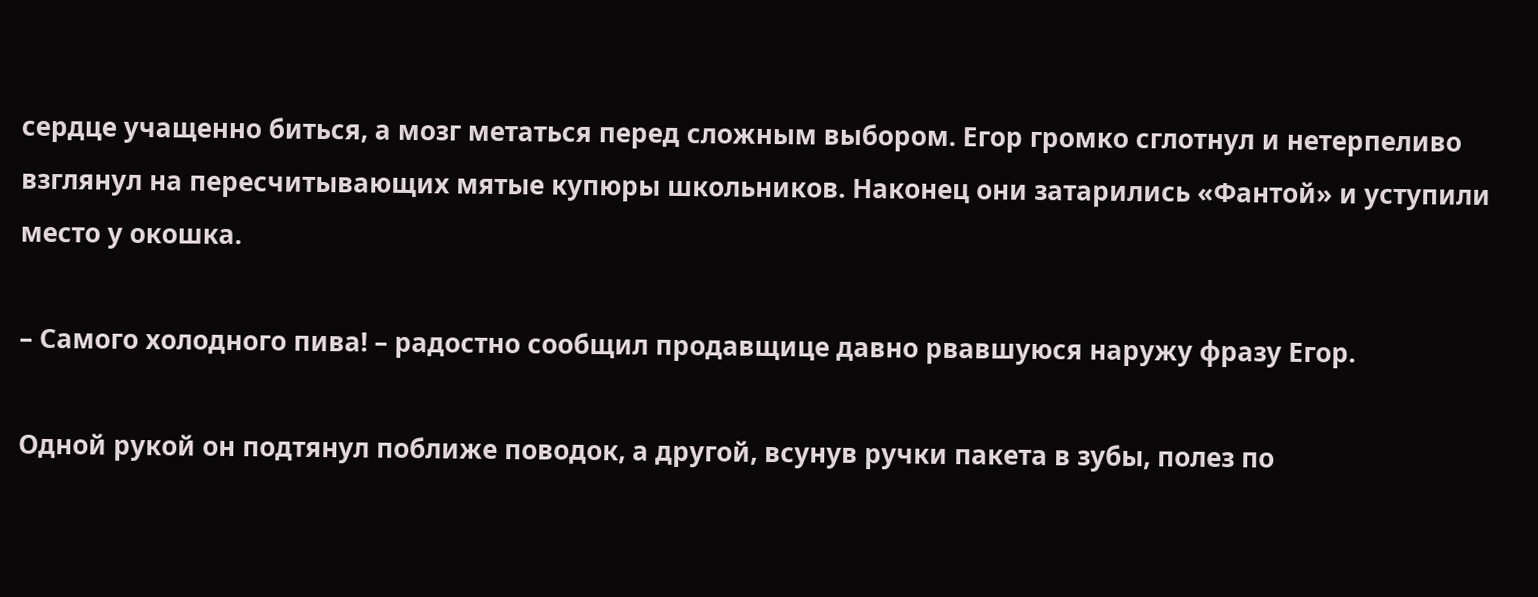сердце учащенно биться, а мозг метаться перед сложным выбором. Егор громко сглотнул и нетерпеливо взглянул на пересчитывающих мятые купюры школьников. Наконец они затарились «Фантой» и уступили место у окошка.

– Самого холодного пива! – радостно сообщил продавщице давно рвавшуюся наружу фразу Егор.

Одной рукой он подтянул поближе поводок, а другой, всунув ручки пакета в зубы, полез по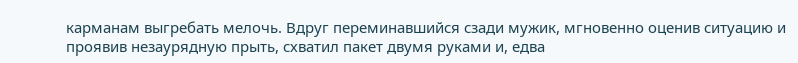карманам выгребать мелочь. Вдруг переминавшийся сзади мужик, мгновенно оценив ситуацию и проявив незаурядную прыть, схватил пакет двумя руками и, едва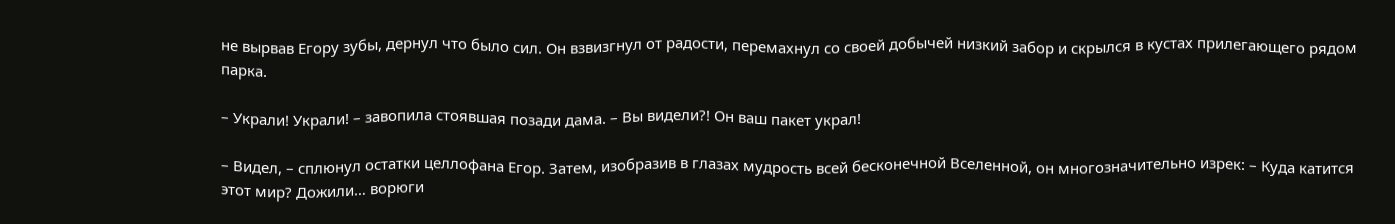не вырвав Егору зубы, дернул что было сил. Он взвизгнул от радости, перемахнул со своей добычей низкий забор и скрылся в кустах прилегающего рядом парка.

– Украли! Украли! – завопила стоявшая позади дама. – Вы видели?! Он ваш пакет украл!

– Видел, – сплюнул остатки целлофана Егор. Затем, изобразив в глазах мудрость всей бесконечной Вселенной, он многозначительно изрек: – Куда катится этот мир? Дожили… ворюги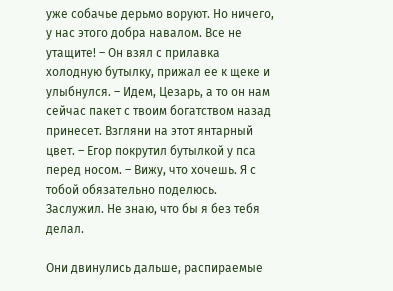уже собачье дерьмо воруют. Но ничего, у нас этого добра навалом. Все не утащите! – Он взял с прилавка холодную бутылку, прижал ее к щеке и улыбнулся. – Идем, Цезарь, а то он нам сейчас пакет с твоим богатством назад принесет. Взгляни на этот янтарный цвет. – Егор покрутил бутылкой у пса перед носом. – Вижу, что хочешь. Я с тобой обязательно поделюсь. Заслужил. Не знаю, что бы я без тебя делал.

Они двинулись дальше, распираемые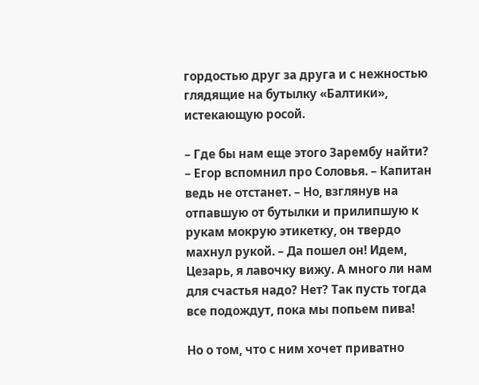гордостью друг за друга и с нежностью глядящие на бутылку «Балтики», истекающую росой.

– Где бы нам еще этого Зарембу найти? – Егор вспомнил про Соловья. – Капитан ведь не отстанет. – Но, взглянув на отпавшую от бутылки и прилипшую к рукам мокрую этикетку, он твердо махнул рукой. – Да пошел он! Идем, Цезарь, я лавочку вижу. А много ли нам для счастья надо? Нет? Так пусть тогда все подождут, пока мы попьем пива!

Но о том, что с ним хочет приватно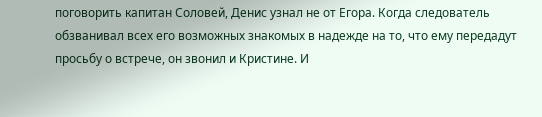поговорить капитан Соловей, Денис узнал не от Егора. Когда следователь обзванивал всех его возможных знакомых в надежде на то, что ему передадут просьбу о встрече, он звонил и Кристине. И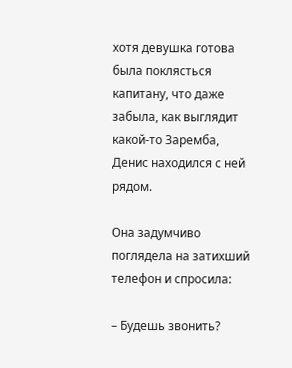хотя девушка готова была поклясться капитану, что даже забыла, как выглядит какой-то Заремба, Денис находился с ней рядом.

Она задумчиво поглядела на затихший телефон и спросила:

– Будешь звонить?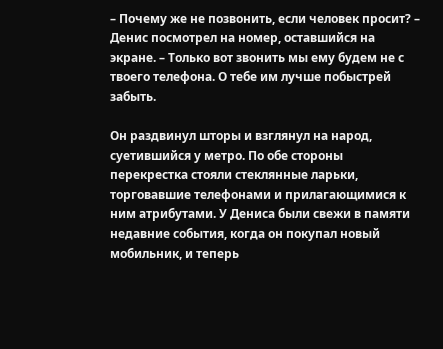– Почему же не позвонить, если человек просит? – Денис посмотрел на номер, оставшийся на экране. – Только вот звонить мы ему будем не с твоего телефона. О тебе им лучше побыстрей забыть.

Он раздвинул шторы и взглянул на народ, суетившийся у метро. По обе стороны перекрестка стояли стеклянные ларьки, торговавшие телефонами и прилагающимися к ним атрибутами. У Дениса были свежи в памяти недавние события, когда он покупал новый мобильник, и теперь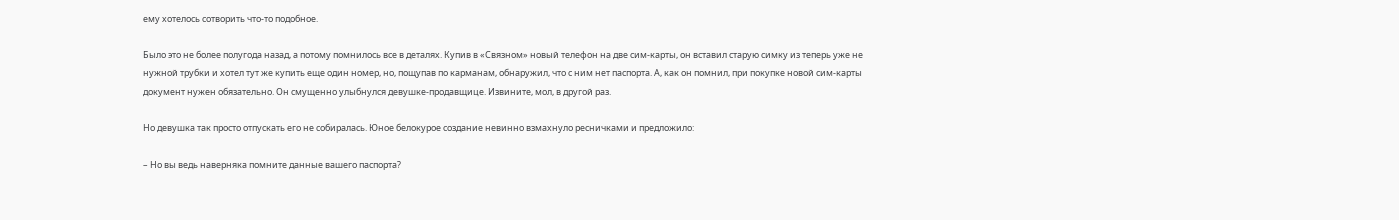ему хотелось сотворить что-то подобное.

Было это не более полугода назад, а потому помнилось все в деталях. Купив в «Связном» новый телефон на две сим-карты, он вставил старую симку из теперь уже не нужной трубки и хотел тут же купить еще один номер, но, пощупав по карманам, обнаружил, что с ним нет паспорта. А, как он помнил, при покупке новой сим-карты документ нужен обязательно. Он смущенно улыбнулся девушке-продавщице. Извините, мол, в другой раз.

Но девушка так просто отпускать его не собиралась. Юное белокурое создание невинно взмахнуло ресничками и предложило:

– Но вы ведь наверняка помните данные вашего паспорта?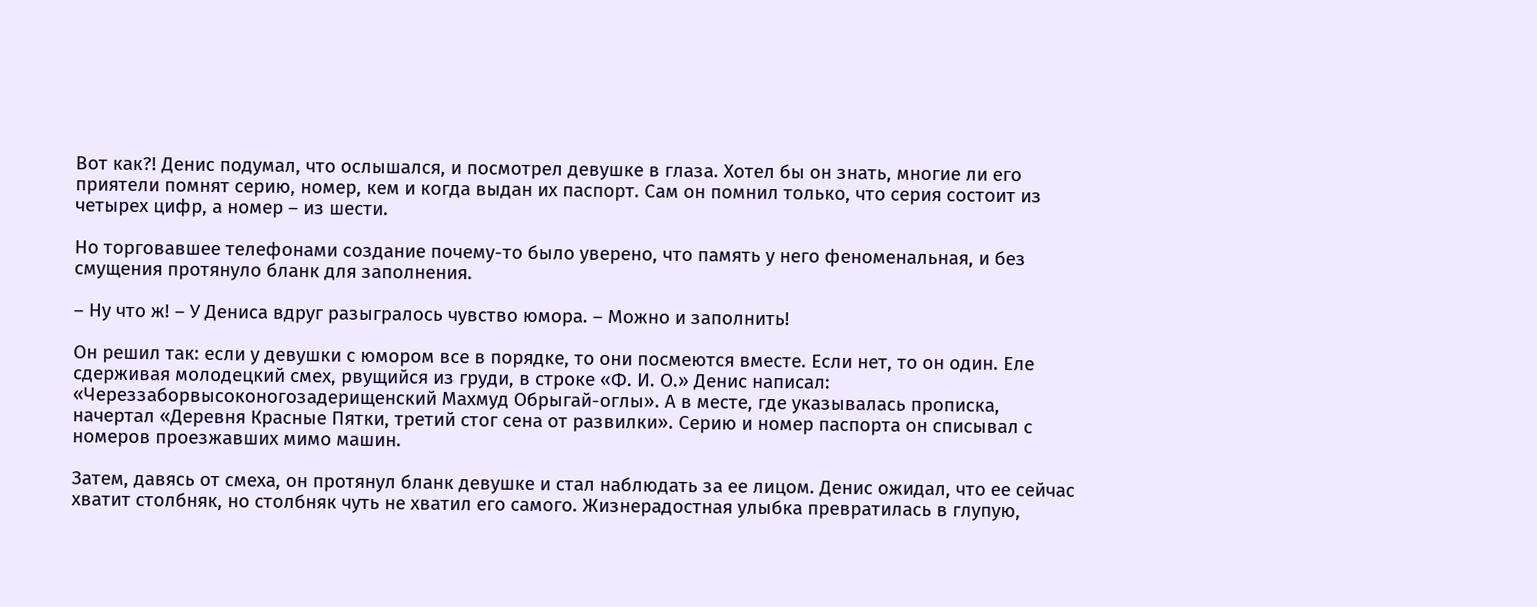Вот как?! Денис подумал, что ослышался, и посмотрел девушке в глаза. Хотел бы он знать, многие ли его приятели помнят серию, номер, кем и когда выдан их паспорт. Сам он помнил только, что серия состоит из четырех цифр, а номер – из шести.

Но торговавшее телефонами создание почему-то было уверено, что память у него феноменальная, и без смущения протянуло бланк для заполнения.

– Ну что ж! – У Дениса вдруг разыгралось чувство юмора. – Можно и заполнить!

Он решил так: если у девушки с юмором все в порядке, то они посмеются вместе. Если нет, то он один. Еле сдерживая молодецкий смех, рвущийся из груди, в строке «Ф. И. О.» Денис написал: «Череззаборвысоконогозадерищенский Махмуд Обрыгай-оглы». А в месте, где указывалась прописка, начертал «Деревня Красные Пятки, третий стог сена от развилки». Серию и номер паспорта он списывал с номеров проезжавших мимо машин.

Затем, давясь от смеха, он протянул бланк девушке и стал наблюдать за ее лицом. Денис ожидал, что ее сейчас хватит столбняк, но столбняк чуть не хватил его самого. Жизнерадостная улыбка превратилась в глупую,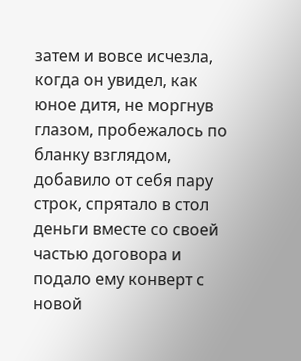затем и вовсе исчезла, когда он увидел, как юное дитя, не моргнув глазом, пробежалось по бланку взглядом, добавило от себя пару строк, спрятало в стол деньги вместе со своей частью договора и подало ему конверт с новой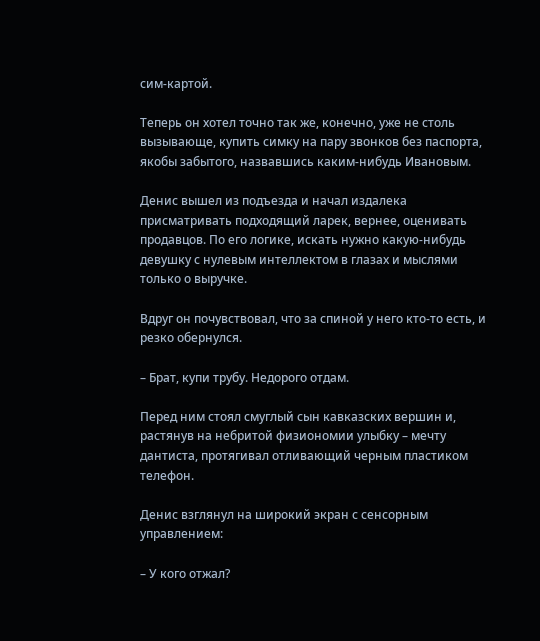сим-картой.

Теперь он хотел точно так же, конечно, уже не столь вызывающе, купить симку на пару звонков без паспорта, якобы забытого, назвавшись каким-нибудь Ивановым.

Денис вышел из подъезда и начал издалека присматривать подходящий ларек, вернее, оценивать продавцов. По его логике, искать нужно какую-нибудь девушку с нулевым интеллектом в глазах и мыслями только о выручке.

Вдруг он почувствовал, что за спиной у него кто-то есть, и резко обернулся.

– Брат, купи трубу. Недорого отдам.

Перед ним стоял смуглый сын кавказских вершин и, растянув на небритой физиономии улыбку – мечту дантиста, протягивал отливающий черным пластиком телефон.

Денис взглянул на широкий экран с сенсорным управлением:

– У кого отжал?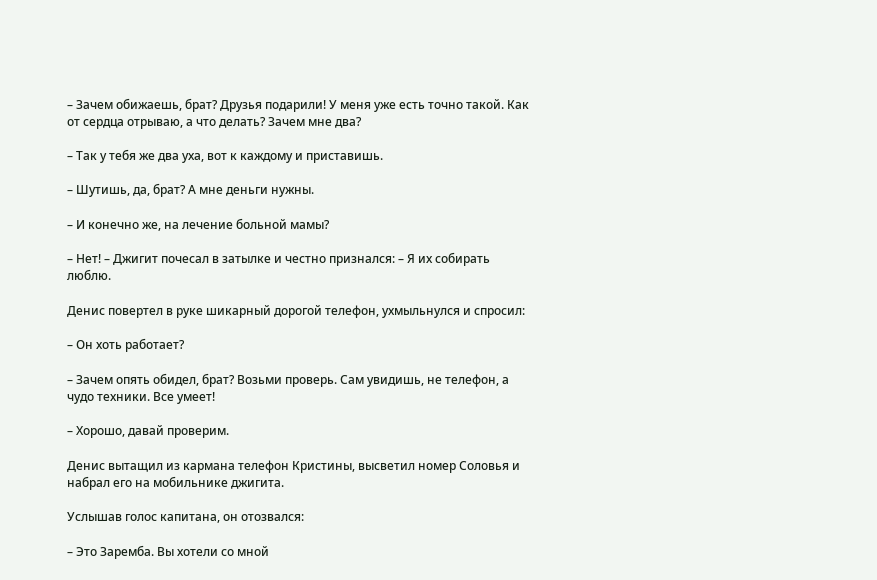– Зачем обижаешь, брат? Друзья подарили! У меня уже есть точно такой. Как от сердца отрываю, а что делать? Зачем мне два?

– Так у тебя же два уха, вот к каждому и приставишь.

– Шутишь, да, брат? А мне деньги нужны.

– И конечно же, на лечение больной мамы?

– Нет! – Джигит почесал в затылке и честно признался: – Я их собирать люблю.

Денис повертел в руке шикарный дорогой телефон, ухмыльнулся и спросил:

– Он хоть работает?

– Зачем опять обидел, брат? Возьми проверь. Сам увидишь, не телефон, а чудо техники. Все умеет!

– Хорошо, давай проверим.

Денис вытащил из кармана телефон Кристины, высветил номер Соловья и набрал его на мобильнике джигита.

Услышав голос капитана, он отозвался:

– Это Заремба. Вы хотели со мной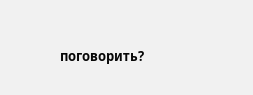поговорить?